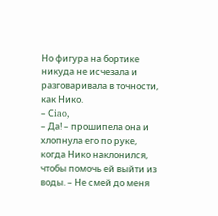Но фигура на бортике никуда не исчезала и разговаривала в точности, как Нико.
– Сiao,
– Да! – прошипела она и хлопнула его по руке, когда Нико наклонился, чтобы помочь ей выйти из воды. – Не смей до меня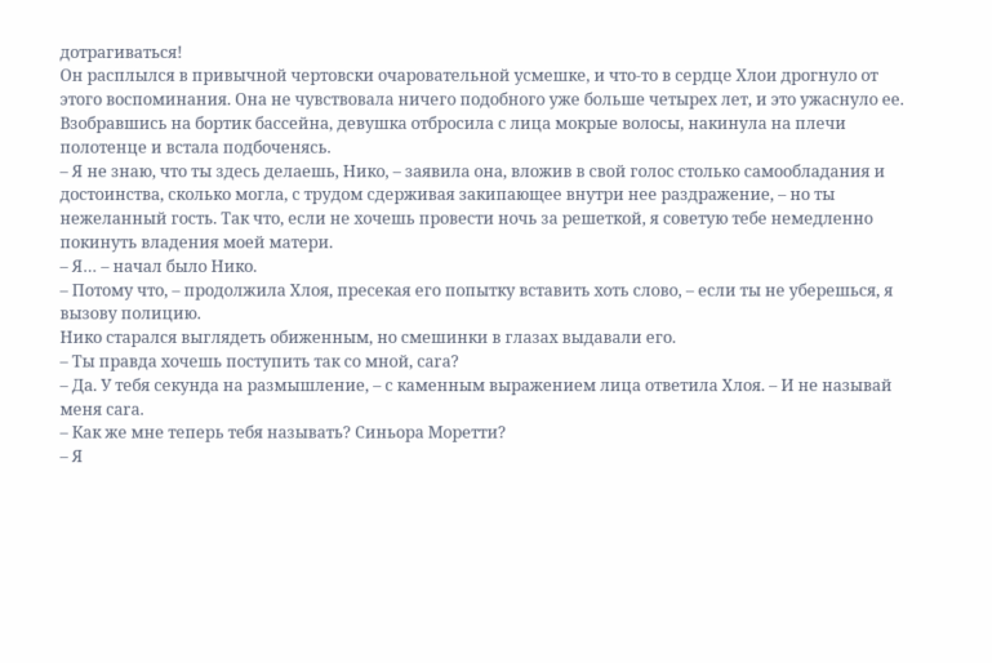дотрагиваться!
Он расплылся в привычной чертовски очаровательной усмешке, и что-то в сердце Хлои дрогнуло от этого воспоминания. Она не чувствовала ничего подобного уже больше четырех лет, и это ужаснуло ее. Взобравшись на бортик бассейна, девушка отбросила с лица мокрые волосы, накинула на плечи полотенце и встала подбоченясь.
– Я не знаю, что ты здесь делаешь, Нико, – заявила она, вложив в свой голос столько самообладания и достоинства, сколько могла, с трудом сдерживая закипающее внутри нее раздражение, – но ты нежеланный гость. Так что, если не хочешь провести ночь за решеткой, я советую тебе немедленно покинуть владения моей матери.
– Я… – начал было Нико.
– Потому что, – продолжила Хлоя, пресекая его попытку вставить хоть слово, – если ты не уберешься, я вызову полицию.
Нико старался выглядеть обиженным, но смешинки в глазах выдавали его.
– Ты правда хочешь поступить так со мной, саrа?
– Да. У тебя секунда на размышление, – с каменным выражением лица ответила Хлоя. – И не называй меня саrа.
– Как же мне теперь тебя называть? Синьора Моретти?
– Я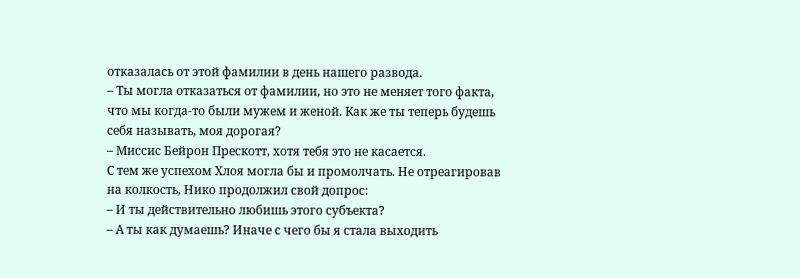отказалась от этой фамилии в день нашего развода.
– Ты могла отказаться от фамилии, но это не меняет того факта, что мы когда-то были мужем и женой. Как же ты теперь будешь себя называть, моя дорогая?
– Миссис Бейрон Прескотт, хотя тебя это не касается.
С тем же успехом Хлоя могла бы и промолчать. Не отреагировав на колкость, Нико продолжил свой допрос:
– И ты действительно любишь этого субъекта?
– А ты как думаешь? Иначе с чего бы я стала выходить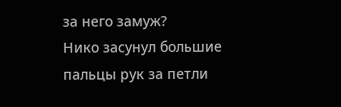за него замуж?
Нико засунул большие пальцы рук за петли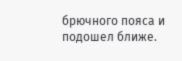брючного пояса и подошел ближе.